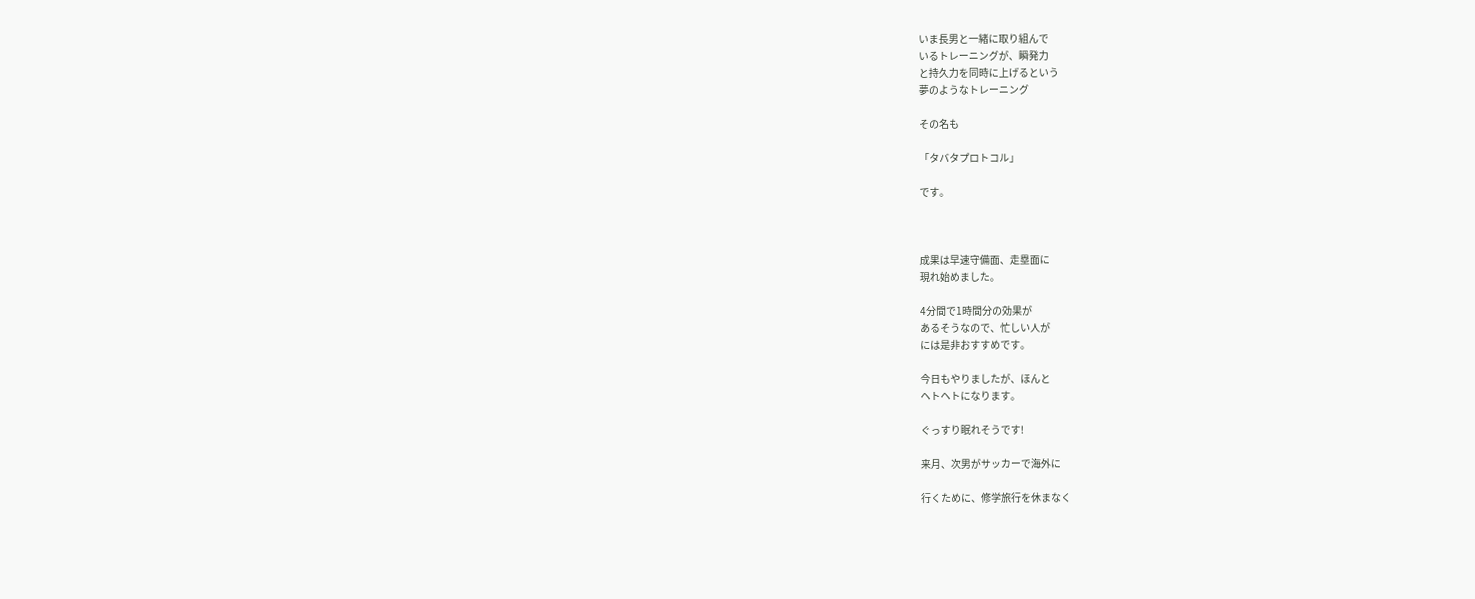いま長男と一緒に取り組んで
いるトレーニングが、瞬発力
と持久力を同時に上げるという
夢のようなトレーニング

その名も

「タバタプロトコル」

です。



成果は早速守備面、走塁面に
現れ始めました。

4分間で1時間分の効果が
あるそうなので、忙しい人が
には是非おすすめです。

今日もやりましたが、ほんと
ヘトヘトになります。

ぐっすり眠れそうです!

来月、次男がサッカーで海外に

行くために、修学旅行を休まなく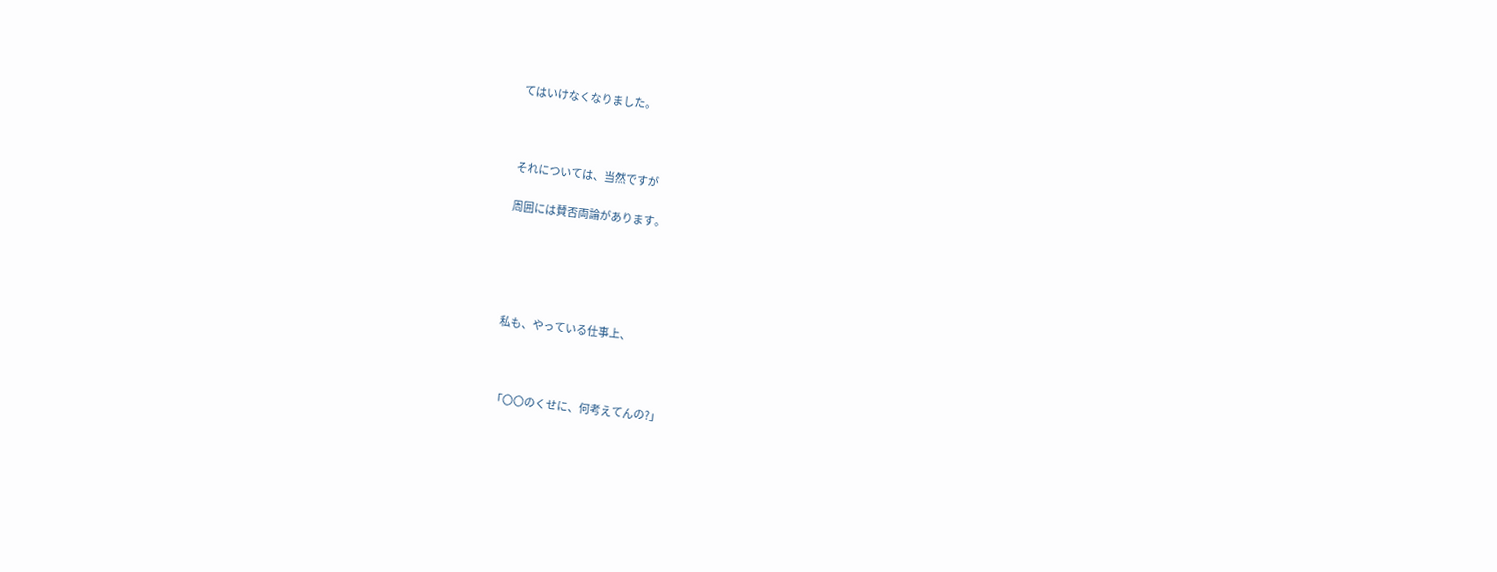てはいけなくなりました。



それについては、当然ですが

周囲には賛否両論があります。





私も、やっている仕事上、



「〇〇のくせに、何考えてんの?」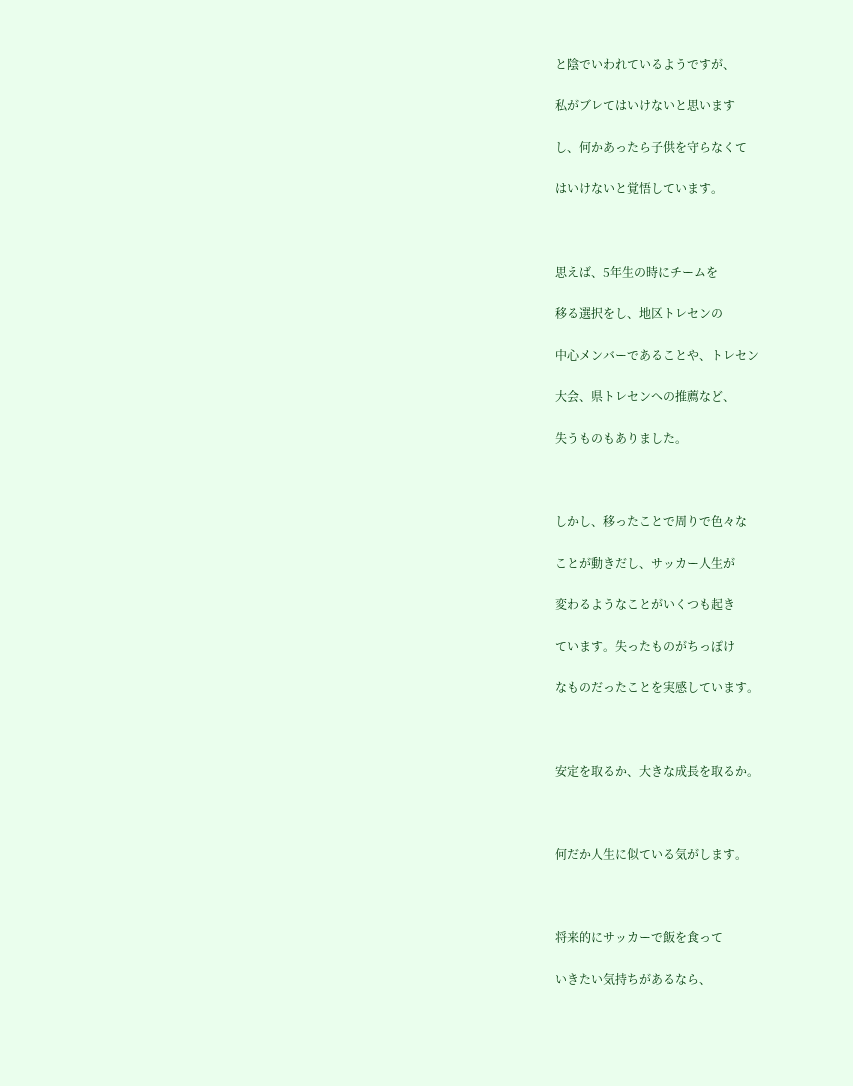と陰でいわれているようですが、

私がブレてはいけないと思います

し、何かあったら子供を守らなくて

はいけないと覚悟しています。



思えば、5年生の時にチームを

移る選択をし、地区トレセンの

中心メンバーであることや、トレセン

大会、県トレセンへの推薦など、

失うものもありました。



しかし、移ったことで周りで色々な

ことが動きだし、サッカー人生が

変わるようなことがいくつも起き

ています。失ったものがちっぽけ

なものだったことを実感しています。



安定を取るか、大きな成長を取るか。



何だか人生に似ている気がします。



将来的にサッカーで飯を食って

いきたい気持ちがあるなら、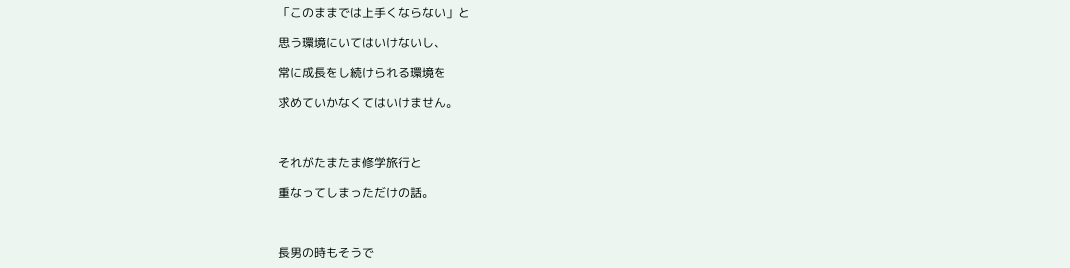「このままでは上手くならない」と

思う環境にいてはいけないし、

常に成長をし続けられる環境を

求めていかなくてはいけません。



それがたまたま修学旅行と

重なってしまっただけの話。



長男の時もそうで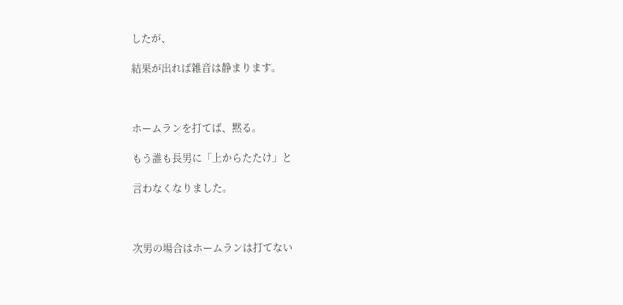したが、

結果が出れば雑音は静まります。



ホームランを打てば、黙る。

もう誰も長男に「上からたたけ」と

言わなくなりました。



次男の場合はホームランは打てない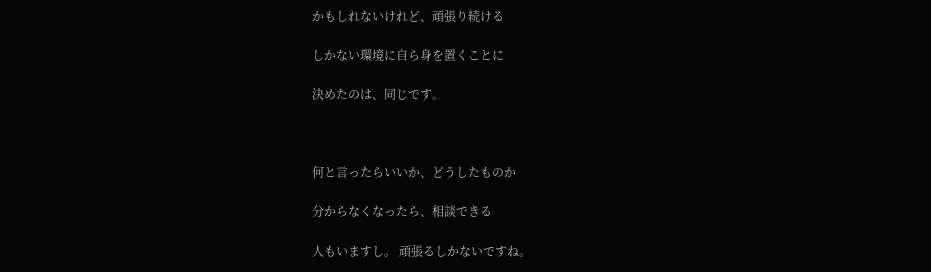かもしれないけれど、頑張り続ける

しかない環境に自ら身を置くことに

決めたのは、同じです。



何と言ったらいいか、どうしたものか

分からなくなったら、相談できる

人もいますし。 頑張るしかないですね。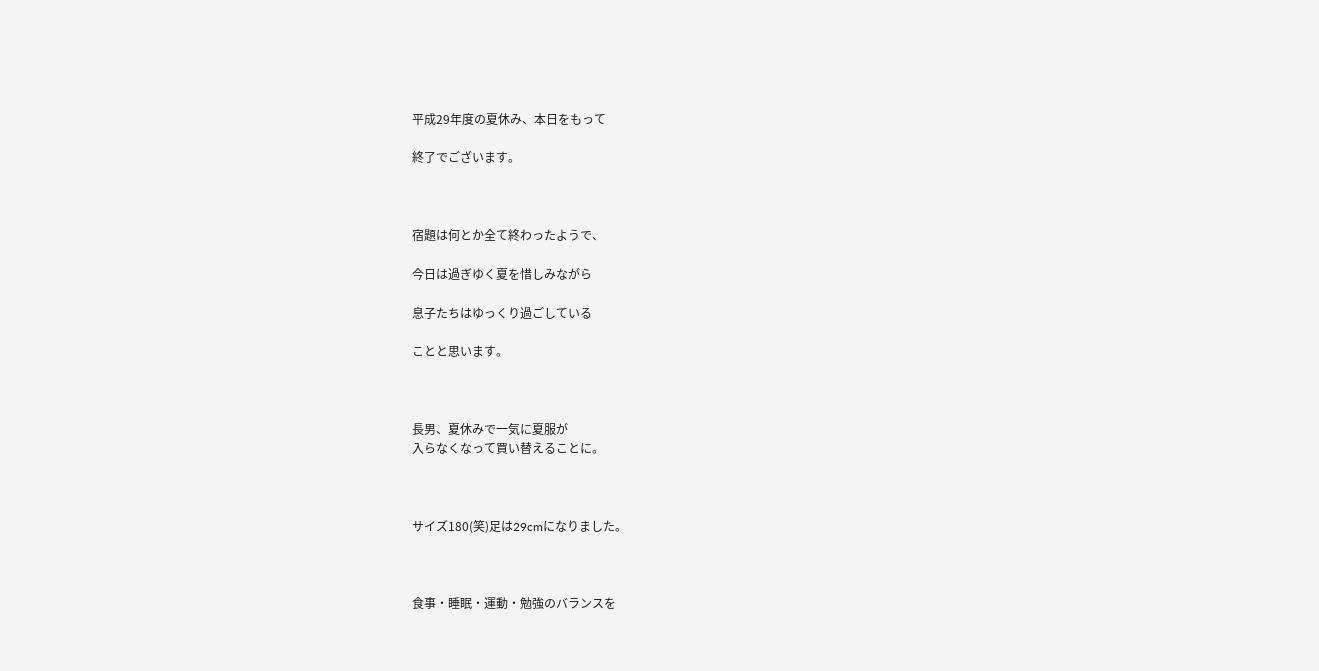平成29年度の夏休み、本日をもって

終了でございます。



宿題は何とか全て終わったようで、

今日は過ぎゆく夏を惜しみながら

息子たちはゆっくり過ごしている

ことと思います。



長男、夏休みで一気に夏服が
入らなくなって買い替えることに。



サイズ180(笑)足は29cmになりました。



食事・睡眠・運動・勉強のバランスを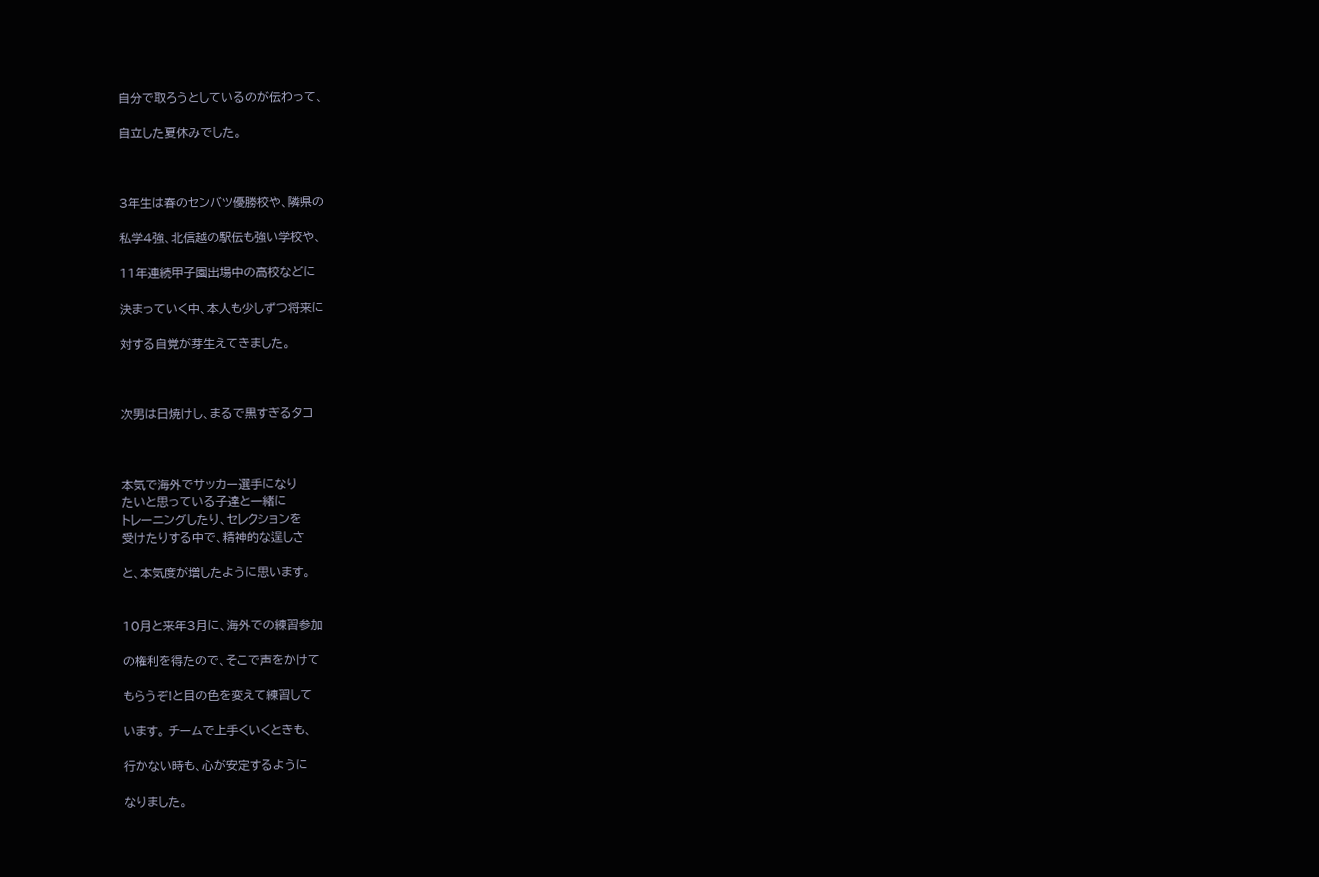自分で取ろうとしているのが伝わって、

自立した夏休みでした。



3年生は春のセンバツ優勝校や、隣県の

私学4強、北信越の駅伝も強い学校や、

11年連続甲子園出場中の高校などに

決まっていく中、本人も少しずつ将来に

対する自覚が芽生えてきました。



次男は日焼けし、まるで黒すぎるタコ



本気で海外でサッカー選手になり
たいと思っている子達と一緒に
トレーニングしたり、セレクションを
受けたりする中で、精神的な逞しさ

と、本気度が増したように思います。


10月と来年3月に、海外での練習参加

の権利を得たので、そこで声をかけて

もらうぞ!と目の色を変えて練習して

います。 チームで上手くいくときも、

行かない時も、心が安定するように

なりました。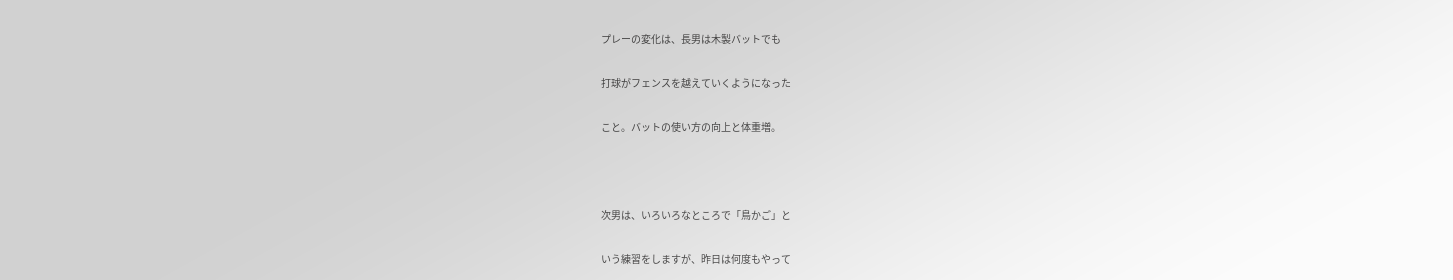プレーの変化は、長男は木製バットでも

打球がフェンスを越えていくようになった

こと。バットの使い方の向上と体重増。



次男は、いろいろなところで「鳥かご」と

いう練習をしますが、昨日は何度もやって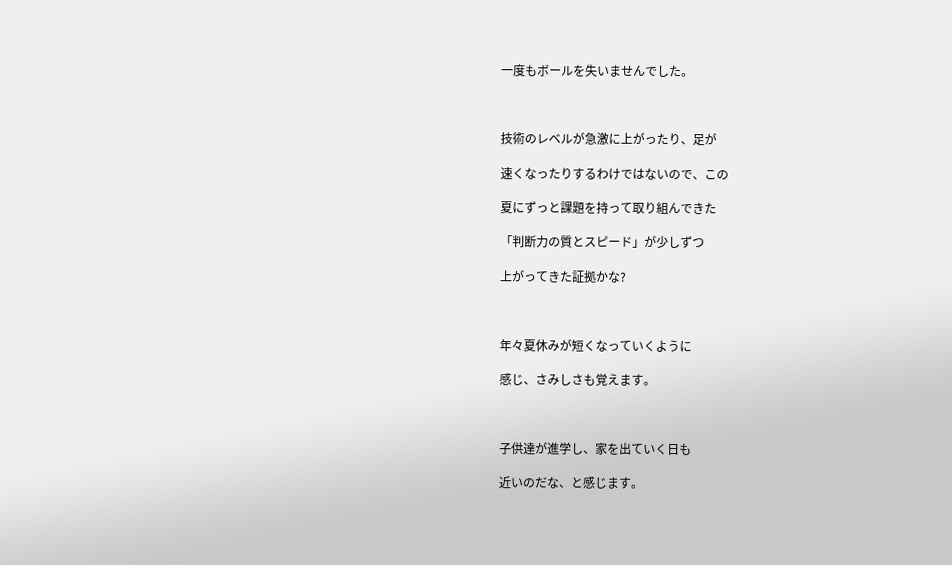一度もボールを失いませんでした。



技術のレベルが急激に上がったり、足が

速くなったりするわけではないので、この

夏にずっと課題を持って取り組んできた

「判断力の質とスピード」が少しずつ

上がってきた証拠かな?



年々夏休みが短くなっていくように

感じ、さみしさも覚えます。



子供達が進学し、家を出ていく日も

近いのだな、と感じます。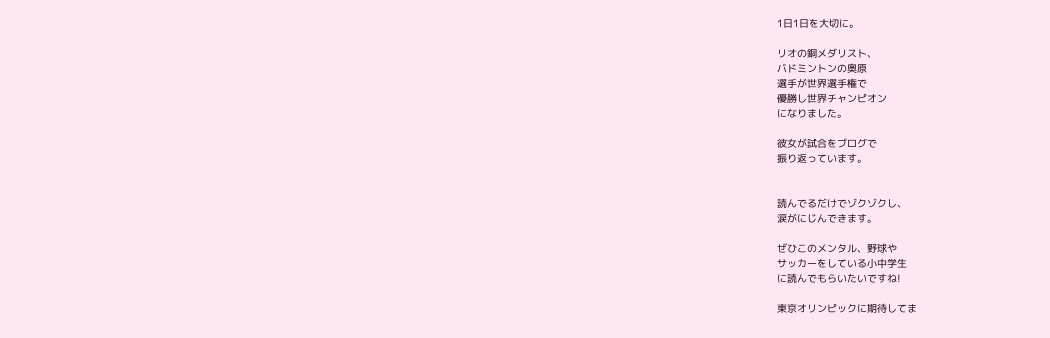1日1日を大切に。

リオの銅メダリスト、
バドミントンの奥原
選手が世界選手権で
優勝し世界チャンピオン
になりました。

彼女が試合をブログで
振り返っています。


読んでるだけでゾクゾクし、
涙がにじんできます。

ぜひこのメンタル、野球や
サッカーをしている小中学生
に読んでもらいたいですね!

東京オリンピックに期待してま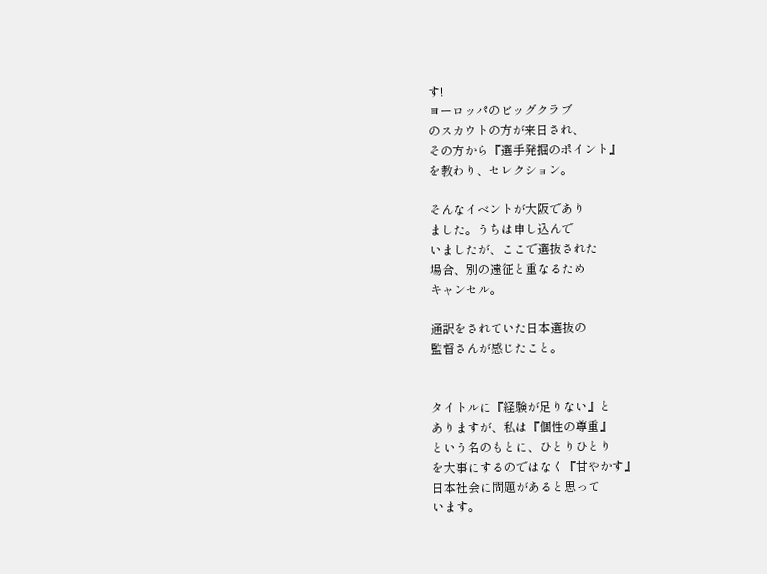す!
ヨーロッパのビッグクラブ
のスカウトの方が来日され、
その方から『選手発掘のポイント』
を教わり、セレクション。

そんなイベントが大阪であり
ました。うちは申し込んで
いましたが、ここで選抜された
場合、別の遠征と重なるため
キャンセル。

通訳をされていた日本選抜の
監督さんが感じたこと。


タイトルに『経験が足りない』と
ありますが、私は『個性の尊重』
という名のもとに、ひとりひとり
を大事にするのではなく『甘やかす』
日本社会に問題があると思って
います。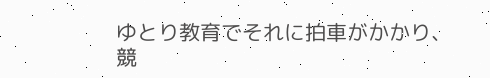ゆとり教育でそれに拍車がかかり、
競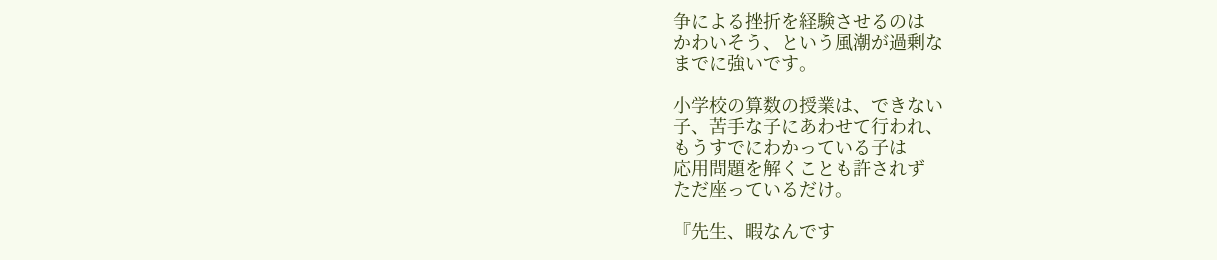争による挫折を経験させるのは
かわいそう、という風潮が過剰な
までに強いです。

小学校の算数の授業は、できない
子、苦手な子にあわせて行われ、
もうすでにわかっている子は
応用問題を解くことも許されず
ただ座っているだけ。

『先生、暇なんです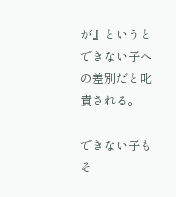が』というと
できない子への差別だと叱責される。

できない子もそ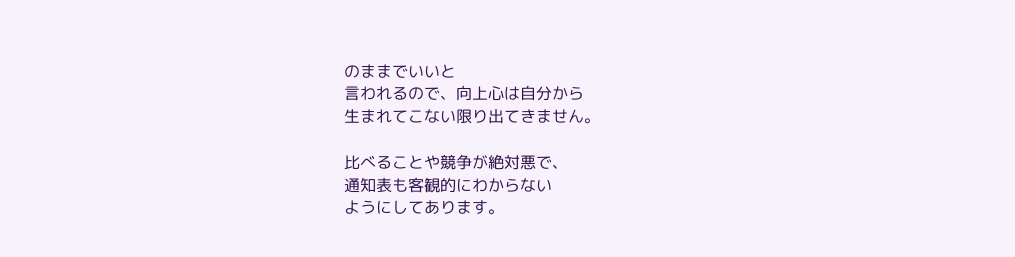のままでいいと
言われるので、向上心は自分から
生まれてこない限り出てきません。

比べることや競争が絶対悪で、
通知表も客観的にわからない
ようにしてあります。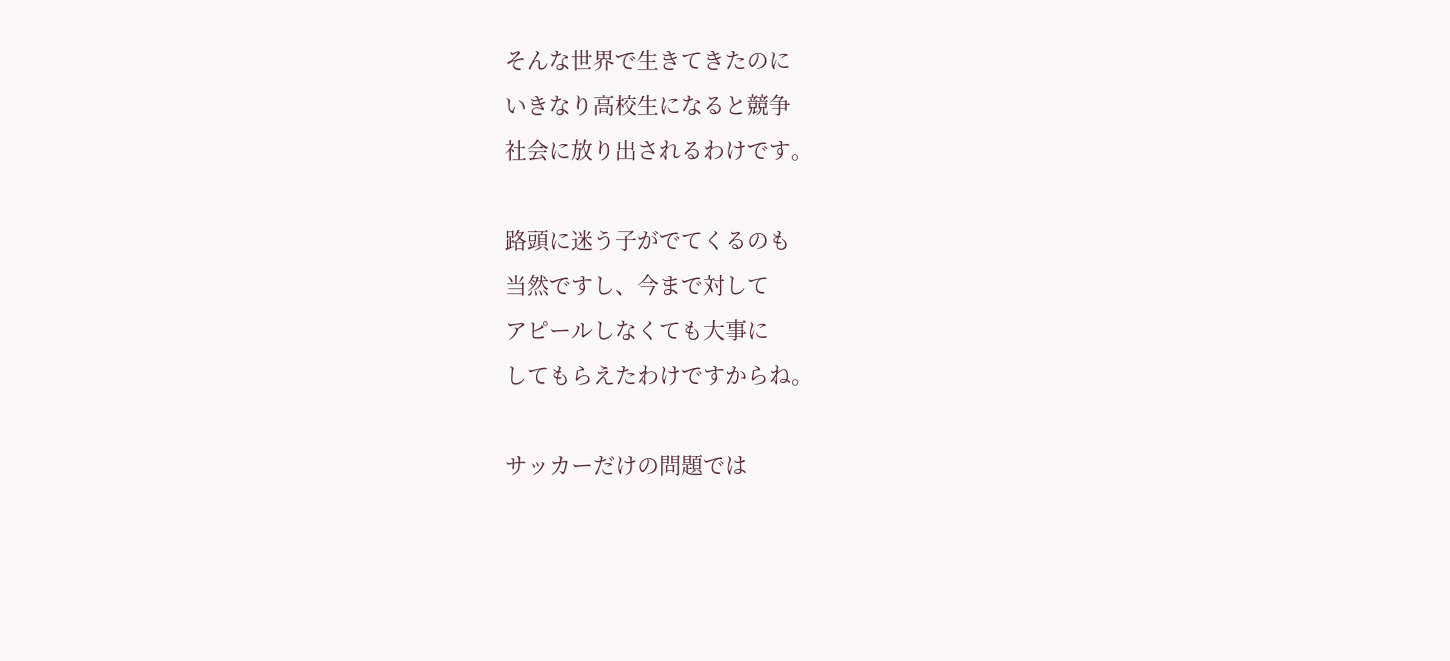そんな世界で生きてきたのに
いきなり高校生になると競争
社会に放り出されるわけです。

路頭に迷う子がでてくるのも
当然ですし、今まで対して
アピールしなくても大事に
してもらえたわけですからね。

サッカーだけの問題では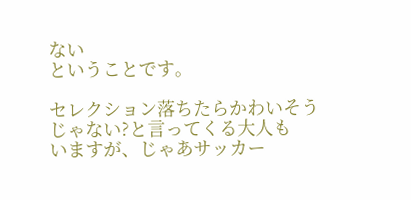ない
ということです。

セレクション落ちたらかわいそう
じゃない?と言ってくる大人も
いますが、じゃあサッカー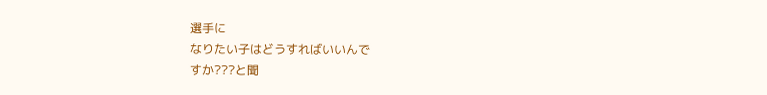選手に
なりたい子はどうすればいいんで
すか???と聞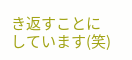き返すことに
しています(笑)